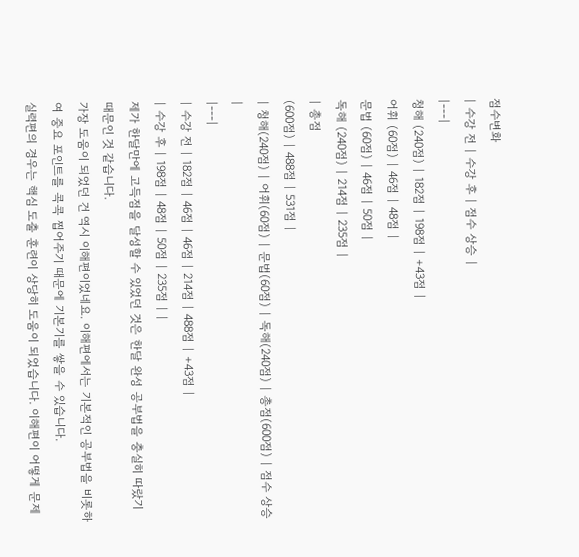점수변화
| 수강 전 | 수강 후 | 점수 상승 |
|---|
청해 (240점) | 182점 | 198점 | +43점 |
어휘 (60점) | 46점 | 48점 |
문법 (60점) | 46점 | 50점 |
독해 (240점) | 214점 | 235점 |
| 총점
(600점) | 488점 | 531점 |
| 청해(240점) | 어휘(60점) | 문법(60점) | 독해(240점) | 총점(600점) | 점수 상승 |
|---|
| 수강 전 | 182점 | 46점 | 46점 | 214점 | 488점 | +43점 |
| 수강 후 | 198점 | 48점 | 50점 | 235점 | |
제가 한달만에 고득점을 달성할 수 있었던 것은 한달 완성 공부법을 충실히 따랐기 때문인 것 같습니다.
가장 도움이 되었던 건 역시 이해편이었네요. 이해편에서는 기본적인 공부법을 비롯하여 중요 포인트를 콕콕 찝어주기 때문에 기본기를 쌓을 수 있습니다.
실력편의 경우는 핵심 도출 훈련이 상당히 도움이 되었습니다. 이해편이 어떻게 문제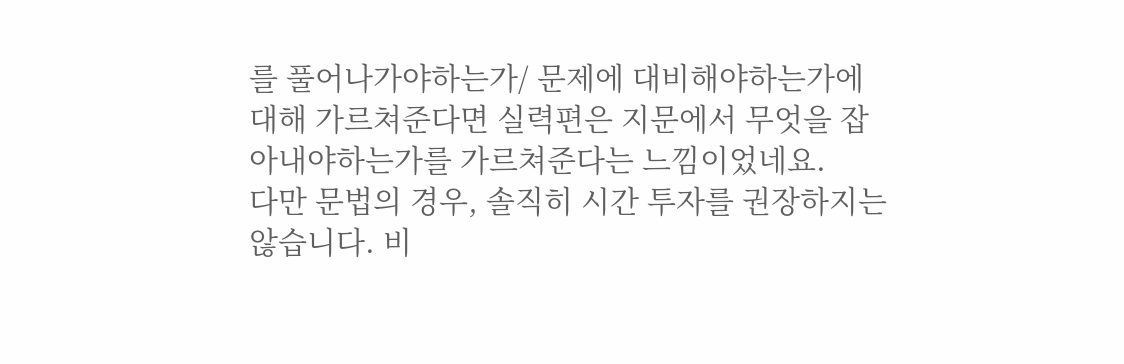를 풀어나가야하는가/ 문제에 대비해야하는가에 대해 가르쳐준다면 실력편은 지문에서 무엇을 잡아내야하는가를 가르쳐준다는 느낌이었네요.
다만 문법의 경우, 솔직히 시간 투자를 권장하지는 않습니다. 비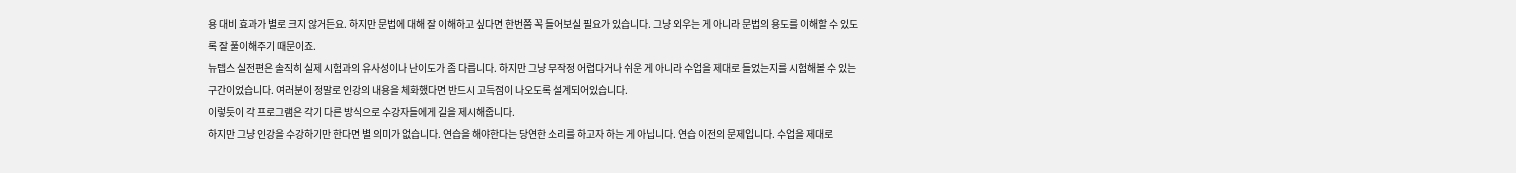용 대비 효과가 별로 크지 않거든요. 하지만 문법에 대해 잘 이해하고 싶다면 한번쯤 꼭 들어보실 필요가 있습니다. 그냥 외우는 게 아니라 문법의 용도를 이해할 수 있도록 잘 풀이해주기 때문이죠.
뉴텝스 실전편은 솔직히 실제 시험과의 유사성이나 난이도가 좀 다릅니다. 하지만 그냥 무작정 어렵다거나 쉬운 게 아니라 수업을 제대로 들었는지를 시험해볼 수 있는 구간이었습니다. 여러분이 정말로 인강의 내용을 체화했다면 반드시 고득점이 나오도록 설계되어있습니다.
이렇듯이 각 프로그램은 각기 다른 방식으로 수강자들에게 길을 제시해줍니다.
하지만 그냥 인강을 수강하기만 한다면 별 의미가 없습니다. 연습을 해야한다는 당연한 소리를 하고자 하는 게 아닙니다. 연습 이전의 문제입니다. 수업을 제대로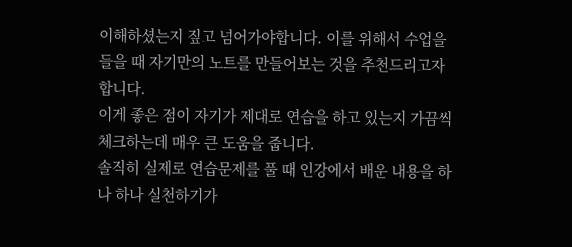이해하셨는지 짚고 넘어가야합니다. 이를 위해서 수업을 들을 때 자기만의 노트를 만들어보는 것을 추천드리고자 합니다.
이게 좋은 점이 자기가 제대로 연습을 하고 있는지 가끔씩 체크하는데 매우 큰 도움을 줍니다.
솔직히 실제로 연습문제를 풀 때 인강에서 배운 내용을 하나 하나 실천하기가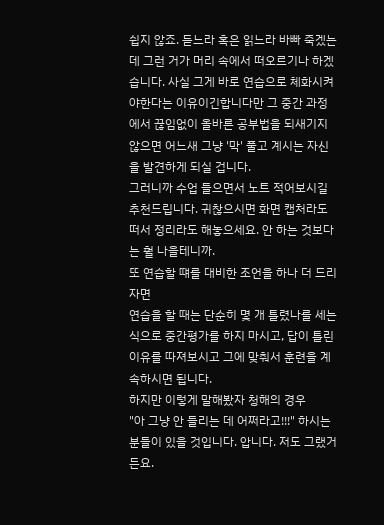쉽지 않죠. 듣느라 혹은 읽느라 바빠 죽겠는데 그런 거가 머리 속에서 떠오르기나 하겠습니다. 사실 그게 바로 연습으로 체화시켜야한다는 이유이긴합니다만 그 중간 과정에서 끊임없이 올바른 공부법을 되새기지 않으면 어느새 그냥 '막' 풀고 계시는 자신을 발견하게 되실 겁니다.
그러니까 수업 들으면서 노트 적어보시길 추천드립니다. 귀찮으시면 화면 캡처라도 떠서 정리라도 해놓으세요. 안 하는 것보다는 훨 나을테니까.
또 연습할 떄를 대비한 조언을 하나 더 드리자면
연습을 할 때는 단순히 몇 개 틀렸나를 세는 식으로 중간평가를 하지 마시고, 답이 틀린 이유를 따져보시고 그에 맞춰서 훈련을 계속하시면 됩니다.
하지만 이렇게 말해봤자 청해의 경우
"아 그냥 안 들리는 데 어쩌라고!!!" 하시는 분들이 있을 것입니다. 압니다. 저도 그랬거든요.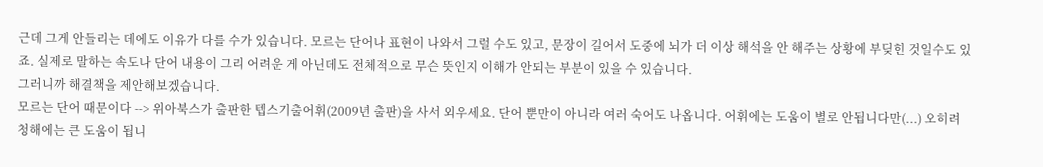근데 그게 안들리는 데에도 이유가 다를 수가 있습니다. 모르는 단어나 표현이 나와서 그럴 수도 있고, 문장이 길어서 도중에 뇌가 더 이상 해석을 안 해주는 상황에 부딪힌 것일수도 있죠. 실제로 말하는 속도나 단어 내용이 그리 어려운 게 아닌데도 전체적으로 무슨 뜻인지 이해가 안되는 부분이 있을 수 있습니다.
그러니까 해결책을 제안해보겠습니다.
모르는 단어 때문이다 --> 위아북스가 출판한 텝스기출어휘(2009년 출판)을 사서 외우세요. 단어 뿐만이 아니라 여러 숙어도 나옵니다. 어휘에는 도움이 별로 안됩니다만(...) 오히려 청해에는 큰 도움이 됩니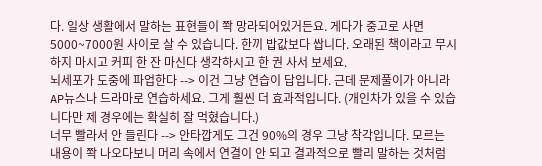다. 일상 생활에서 말하는 표현들이 쫙 망라되어있거든요. 게다가 중고로 사면 5000~7000원 사이로 살 수 있습니다. 한끼 밥값보다 쌉니다. 오래된 책이라고 무시하지 마시고 커피 한 잔 마신다 생각하시고 한 권 사서 보세요.
뇌세포가 도중에 파업한다 --> 이건 그냥 연습이 답입니다. 근데 문제풀이가 아니라 AP뉴스나 드라마로 연습하세요. 그게 훨씬 더 효과적입니다. (개인차가 있을 수 있습니다만 제 경우에는 확실히 잘 먹혔습니다.)
너무 빨라서 안 들린다 --> 안타깝게도 그건 90%의 경우 그냥 착각입니다. 모르는 내용이 쫙 나오다보니 머리 속에서 연결이 안 되고 결과적으로 빨리 말하는 것처럼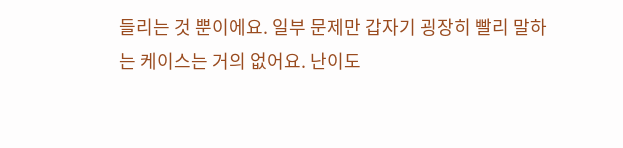들리는 것 뿐이에요. 일부 문제만 갑자기 굉장히 빨리 말하는 케이스는 거의 없어요. 난이도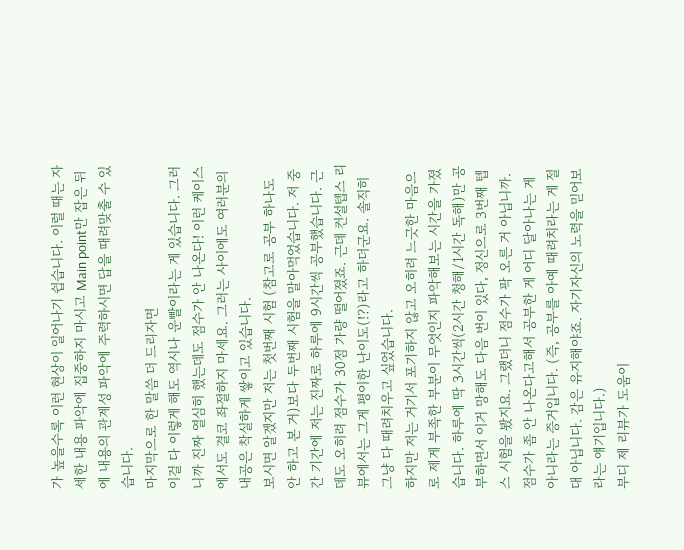가 높을수록 이런 현상이 일어나기 쉽습니다. 이럴 때는 자세한 내용 파악에 집중하지 마시고 Main point만 잡은 뒤에 내용의 관계성 파악에 주력하시면 답을 때려맞출 수 있습니다.
마지막으로 한 말씀 더 드리자면
이걸 다 이렇게 해도 역시나 운빨이라는 게 있습니다. 그러니까 진짜 열심히 했는데도 점수가 안 나온다! 이런 케이스에서도 결코 좌절하지 마세요. 그러는 사이에도 여러분의 내공은 착실하게 쌓이고 있습니다.
보시면 알겠지만 저는 첫번째 시험 (참고로 공부 하나도 안 하고 본 거)보다 두번째 시험을 말아먹었습니다. 저 중간 기간에 저는 진짜로 하루에 9시간씩 공부했습니다. 근데도 오히려 점수가 30점 가량 떨어졌죠. 근데 컨설텝스 리뷰에서는 그게 평이한 난이도(!?)라고 하더군요. 솔직히 그냥 다 때려치우고 싶었습니다.
하지만 저는 거기서 포기하지 않고 오히려 느긋한 마음으로 제게 부족한 부분이 무엇인지 파악해보는 시간을 가졌습니다. 하루에 딱 3시간씩(2시간 청해/1시간 독해)만 공부하면서 이거 망해도 다음 번이 있다, 정신으로 3번째 텝스 시험을 봤지요. 그랬더니 점수가 팍 오른 거 아닙니까. 점수가 좀 안 나온다고해서 공부한 게 어디 달아나는 게 아니라는 증거입니다. (즉, 공부를 아예 때려치라는 게 절대 아닙니다. 감은 유지해야죠. 자기자신의 노력을 믿어보라는 얘기입니다.)
부디 제 리뷰가 도움이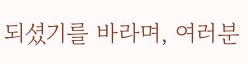되셨기를 바라며, 여러분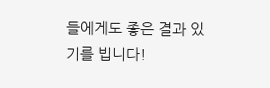들에게도 좋은 결과 있기를 빕니다!